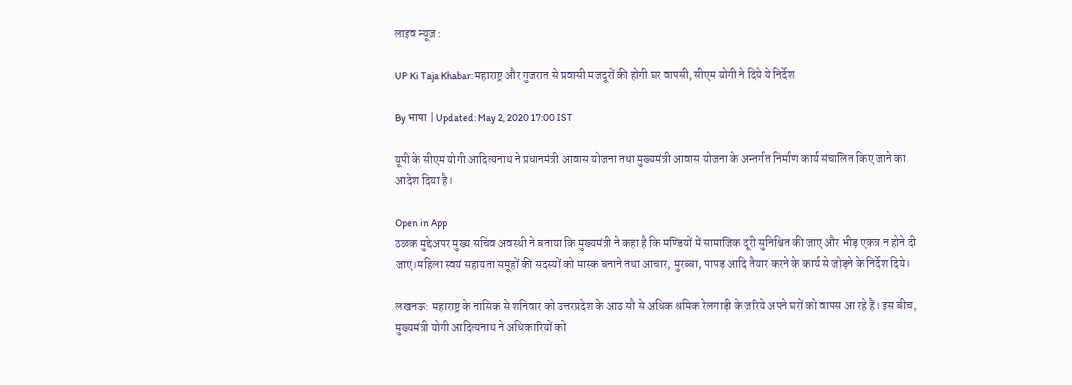लाइव न्यूज़ :

UP Ki Taja Khabar: महाराष्ट्र और गुजरात से प्रवासी मजदूरों की होगी घर वापसी, सीएम योगी ने दिये ये निर्देश

By भाषा | Updated: May 2, 2020 17:00 IST

यूपी के सीएम योगी आदित्यनाथ ने प्रधानमंत्री आवास योजना तथा मुख्यमंत्री आवास योजना के अन्तर्गत निर्माण कार्य संचालित किए जाने का आदेश दिया है।

Open in App
ठळक मुद्देअपर मुख्य सचिव अवस्थी ने बताया कि मुख्यमंत्री ने कहा है कि मण्डियों में सामाजिक दूरी सुनिश्चित की जाए और भीड़ एकत्र न होने दी जाए।महिला स्वयं सहायता समूहों की सदस्यों को मास्क बनाने तथा आचार, मुरब्बा, पापड़ आदि तैयार करने के कार्य से जोड़ने के निर्देश दिये।

लखनऊ: महाराष्ट्र के नासिक से शनिवार को उत्तरप्रदेश के आठ सौ से अधिक श्रमिक रेलगाड़ी के जरिये अपने घरों को वापस आ रहे हैं। इस बीच, मुख्यमंत्री योगी आदित्यनाथ ने अधिकारियों को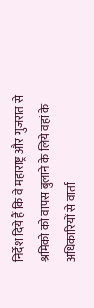निर्देश दिये हैं कि वे महाराष्ट्र और गुजरात से श्रमिको को वापस बुलाने के लिये वहां के अधिकारियों से वार्ता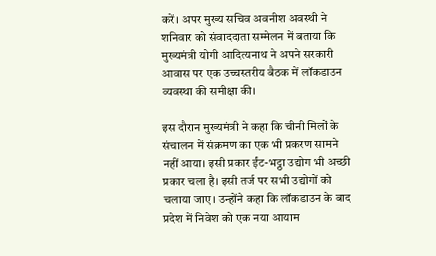करें। अपर मुख्य सचिव अवनीश अवस्थी ने शनिवार को संवाददाता सम्मेलन में बताया कि मुख्यमंत्री योगी आदित्यनाथ ने अपने सरकारी आवास पर एक उच्चस्तरीय बैठक में लॉकडाउन व्यवस्था की समीक्षा की।

इस दौरान मुख्यमंत्री ने कहा कि चीनी मिलों के संचालन में संक्रमण का एक भी प्रकरण सामने नहीं आया। इसी प्रकार ईंट-भट्ठा उद्योग भी अच्छी प्रकार चला है। इसी तर्ज पर सभी उद्योगों को चलाया जाए। उन्होंने कहा कि लॉकडाउन के बाद प्रदेश में निवेश को एक नया आयाम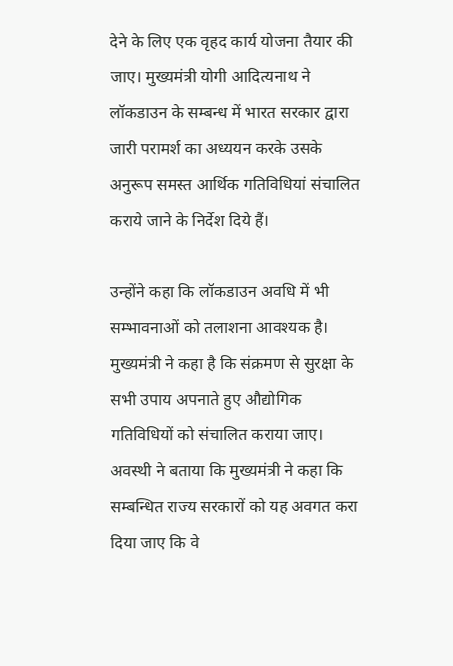देने के लिए एक वृहद कार्य योजना तैयार की जाए। मुख्यमंत्री योगी आदित्यनाथ ने लॉकडाउन के सम्बन्ध में भारत सरकार द्वारा जारी परामर्श का अध्ययन करके उसके अनुरूप समस्त आर्थिक गतिविधियां संचालित कराये जाने के निर्देश दिये हैं।

उन्होंने कहा कि लॉकडाउन अवधि में भी सम्भावनाओं को तलाशना आवश्यक है। मुख्यमंत्री ने कहा है कि संक्रमण से सुरक्षा के सभी उपाय अपनाते हुए औद्योगिक गतिविधियों को संचालित कराया जाए। अवस्थी ने बताया कि मुख्यमंत्री ने कहा कि सम्बन्धित राज्य सरकारों को यह अवगत करा दिया जाए कि वे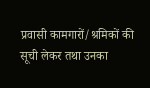प्रवासी कामगारों/श्रमिकों की सूची लेकर तथा उनका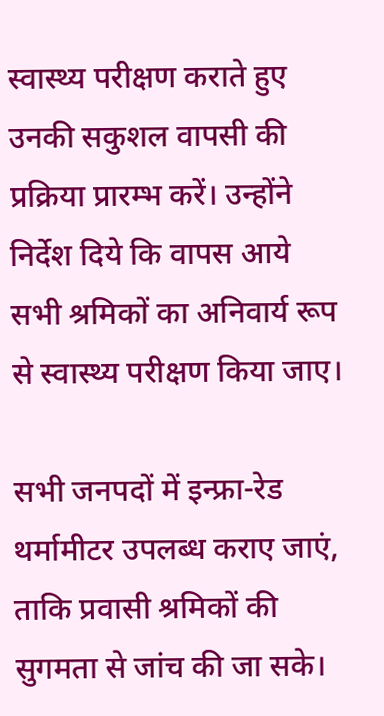स्वास्थ्य परीक्षण कराते हुए उनकी सकुशल वापसी की प्रक्रिया प्रारम्भ करें। उन्होंने निर्देश दिये कि वापस आये सभी श्रमिकों का अनिवार्य रूप से स्वास्थ्य परीक्षण किया जाए।

सभी जनपदों में इन्फ्रा-रेड थर्मामीटर उपलब्ध कराए जाएं, ताकि प्रवासी श्रमिकों की सुगमता से जांच की जा सके।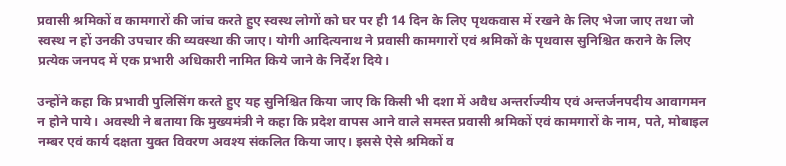प्रवासी श्रमिकों व कामगारों की जांच करते हुए स्वस्थ लोगों को घर पर ही 14 दिन के लिए पृथकवास में रखने के लिए भेजा जाए तथा जो स्वस्थ न हों उनकी उपचार की व्यवस्था की जाए। योगी आदित्यनाथ ने प्रवासी कामगारों एवं श्रमिकों के पृथवास सुनिश्चित कराने के लिए प्रत्येक जनपद में एक प्रभारी अधिकारी नामित किये जाने के निर्देश दिये।

उन्होंने कहा कि प्रभावी पुलिसिंग करते हुए यह सुनिश्चित किया जाए कि किसी भी दशा में अवैध अन्तर्राज्यीय एवं अन्तर्जनपदीय आवागमन न होने पाये। अवस्थी ने बताया कि मुख्यमंत्री ने कहा कि प्रदेश वापस आने वाले समस्त प्रवासी श्रमिकों एवं कामगारों के नाम, पते, मोबाइल नम्बर एवं कार्य दक्षता युक्त विवरण अवश्य संकलित किया जाए। इससे ऐसे श्रमिकों व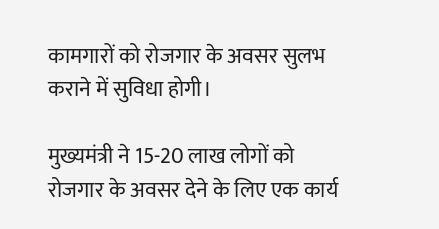कामगारों को रोजगार के अवसर सुलभ कराने में सुविधा होगी।

मुख्यमंत्री ने 15-20 लाख लोगों को रोजगार के अवसर देने के लिए एक कार्य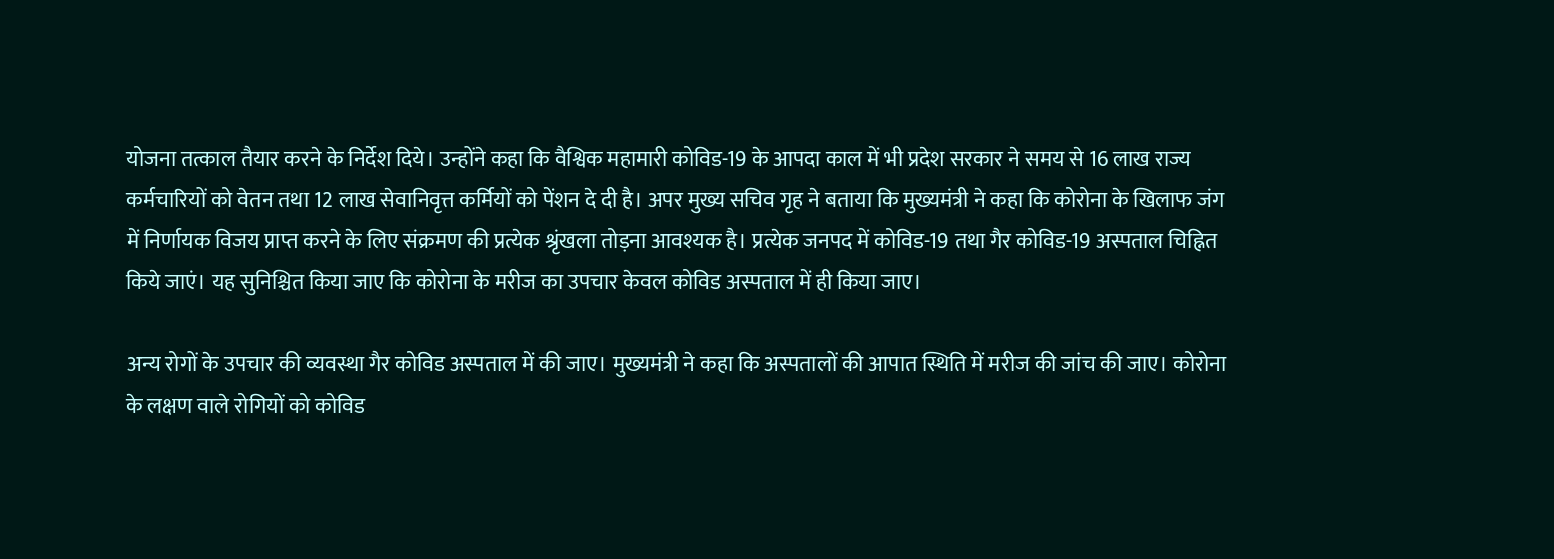योजना तत्काल तैयार करने के निर्देश दिये। उन्होंने कहा कि वैश्विक महामारी कोविड-19 के आपदा काल में भी प्रदेश सरकार ने समय से 16 लाख राज्य कर्मचारियों को वेतन तथा 12 लाख सेवानिवृत्त कर्मियों को पेंशन दे दी है। अपर मुख्य सचिव गृह ने बताया कि मुख्यमंत्री ने कहा कि कोरोना के खिलाफ जंग में निर्णायक विजय प्राप्त करने के लिए संक्रमण की प्रत्येक श्रृंखला तोड़ना आवश्यक है। प्रत्येक जनपद में कोविड-19 तथा गैर कोविड-19 अस्पताल चिह्नित किये जाएं। यह सुनिश्चित किया जाए कि कोरोना के मरीज का उपचार केवल कोविड अस्पताल में ही किया जाए।

अन्य रोगों के उपचार की व्यवस्था गैर कोविड अस्पताल में की जाए। मुख्यमंत्री ने कहा कि अस्पतालों की आपात स्थिति में मरीज की जांच की जाए। कोरोना के लक्षण वाले रोगियों को कोविड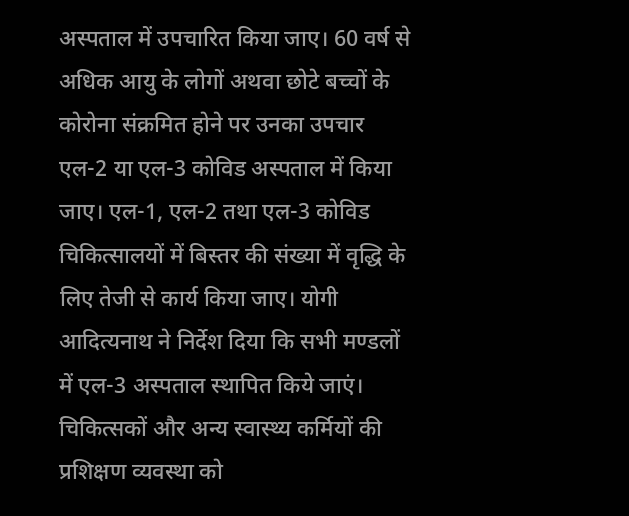अस्पताल में उपचारित किया जाए। 60 वर्ष से अधिक आयु के लोगों अथवा छोटे बच्चों के कोरोना संक्रमित होने पर उनका उपचार एल-2 या एल-3 कोविड अस्पताल में किया जाए। एल-1, एल-2 तथा एल-3 कोविड चिकित्सालयों में बिस्तर की संख्या में वृद्धि के लिए तेजी से कार्य किया जाए। योगी आदित्यनाथ ने निर्देश दिया कि सभी मण्डलों में एल-3 अस्पताल स्थापित किये जाएं। चिकित्सकों और अन्य स्वास्थ्य कर्मियों की प्रशिक्षण व्यवस्था को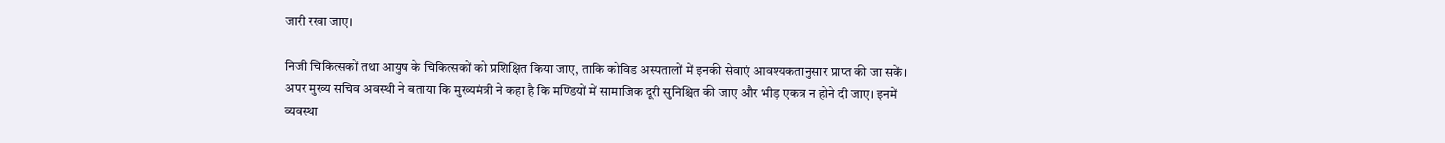जारी रखा जाए।

निजी चिकित्सकों तथा आयुष के चिकित्सकों को प्रशिक्षित किया जाए, ताकि कोविड अस्पतालों में इनकी सेवाएं आवश्यकतानुसार प्राप्त की जा सकें। अपर मुख्य सचिव अवस्थी ने बताया कि मुख्यमंत्री ने कहा है कि मण्डियों में सामाजिक दूरी सुनिश्चित की जाए और भीड़ एकत्र न होने दी जाए। इनमें व्यवस्था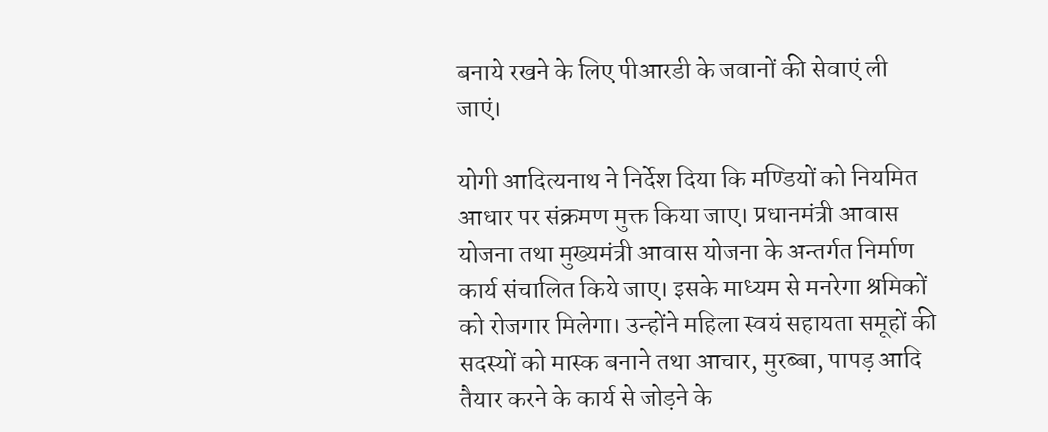बनाये रखने के लिए पीआरडी के जवानों की सेवाएं ली जाएं।

योगी आदित्यनाथ ने निर्देश दिया कि मण्डियों को नियमित आधार पर संक्रमण मुक्त किया जाए। प्रधानमंत्री आवास योजना तथा मुख्यमंत्री आवास योजना के अन्तर्गत निर्माण कार्य संचालित किये जाए। इसके माध्यम से मनरेगा श्रमिकों को रोजगार मिलेगा। उन्होंने महिला स्वयं सहायता समूहों की सदस्यों को मास्क बनाने तथा आचार, मुरब्बा, पापड़ आदि तैयार करने के कार्य से जोड़ने के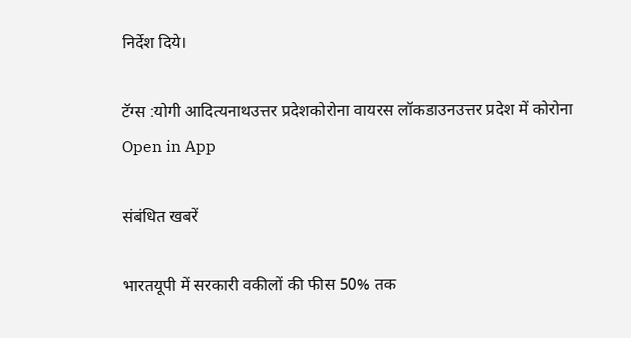निर्देश दिये।

टॅग्स :योगी आदित्यनाथउत्तर प्रदेशकोरोना वायरस लॉकडाउनउत्तर प्रदेश में कोरोना
Open in App

संबंधित खबरें

भारतयूपी में सरकारी वकीलों की फीस 50% तक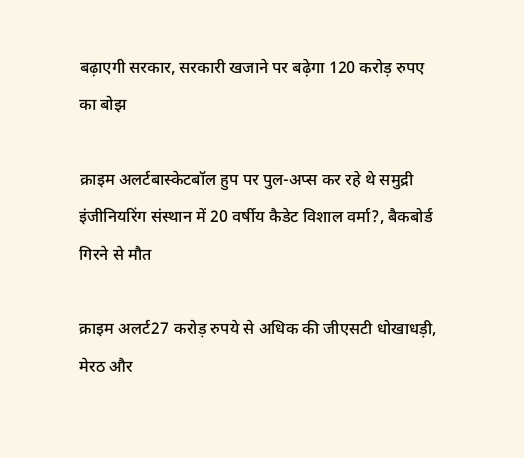बढ़ाएगी सरकार, सरकारी खजाने पर बढ़ेगा 120 करोड़ रुपए का बोझ

क्राइम अलर्टबास्केटबॉल हुप पर पुल-अप्स कर रहे थे समुद्री इंजीनियरिंग संस्थान में 20 वर्षीय कैडेट विशाल वर्मा?, बैकबोर्ड गिरने से मौत

क्राइम अलर्ट27 करोड़ रुपये से अधिक की जीएसटी धोखाधड़ी, मेरठ और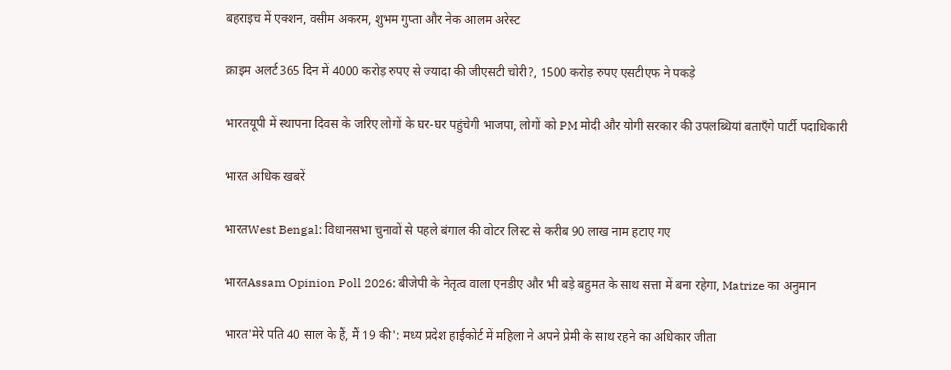बहराइच में एक्शन, वसीम अकरम, शुभम गुप्ता और नेक आलम अरेस्ट

क्राइम अलर्ट365 दिन में 4000 करोड़ रुपए से ज्यादा की जीएसटी चोरी?, 1500 करोड़ रुपए एसटीएफ ने पकड़े

भारतयूपी में स्थापना दिवस के जरिए लोगों के घर-घर पहुंचेगी भाजपा, लोगों को PM मोदी और योगी सरकार की उपलब्धियां बताएँगे पार्टी पदाधिकारी

भारत अधिक खबरें

भारतWest Bengal: विधानसभा चुनावों से पहले बंगाल की वोटर लिस्ट से करीब 90 लाख नाम हटाए गए

भारतAssam Opinion Poll 2026: बीजेपी के नेतृत्व वाला एनडीए और भी बड़े बहुमत के साथ सत्ता में बना रहेगा, Matrize का अनुमान

भारत'मेरे पति 40 साल के हैं, मैं 19 की': मध्य प्रदेश हाईकोर्ट में महिला ने अपने प्रेमी के साथ रहने का अधिकार जीता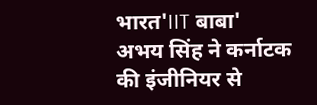भारत'IIT बाबा' अभय सिंह ने कर्नाटक की इंजीनियर से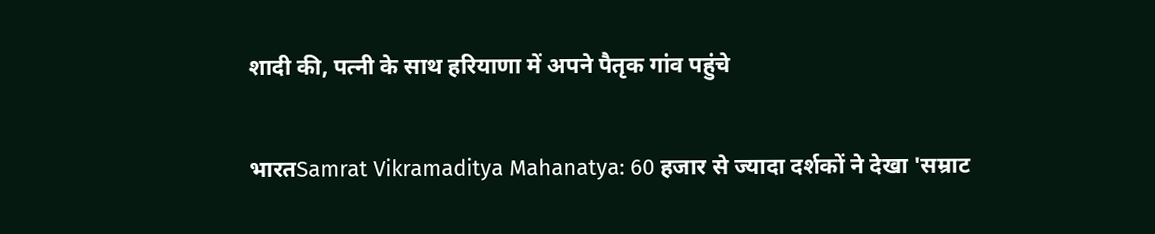शादी की, पत्नी के साथ हरियाणा में अपने पैतृक गांव पहुंचे

भारतSamrat Vikramaditya Mahanatya: 60 हजार से ज्यादा दर्शकों ने देखा 'सम्राट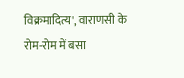विक्रमादित्य', वाराणसी के रोम-रोम में बसा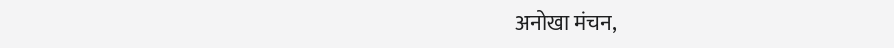अनोखा मंचन,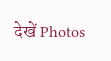देखें Photos